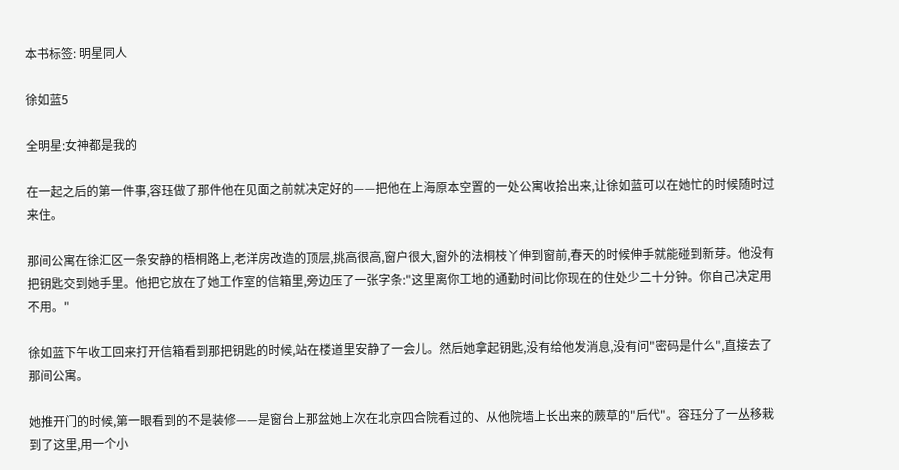本书标签: 明星同人

徐如蓝5

全明星:女神都是我的

在一起之后的第一件事,容珏做了那件他在见面之前就决定好的——把他在上海原本空置的一处公寓收拾出来,让徐如蓝可以在她忙的时候随时过来住。

那间公寓在徐汇区一条安静的梧桐路上,老洋房改造的顶层,挑高很高,窗户很大,窗外的法桐枝丫伸到窗前,春天的时候伸手就能碰到新芽。他没有把钥匙交到她手里。他把它放在了她工作室的信箱里,旁边压了一张字条:"这里离你工地的通勤时间比你现在的住处少二十分钟。你自己决定用不用。"

徐如蓝下午收工回来打开信箱看到那把钥匙的时候,站在楼道里安静了一会儿。然后她拿起钥匙,没有给他发消息,没有问"密码是什么",直接去了那间公寓。

她推开门的时候,第一眼看到的不是装修——是窗台上那盆她上次在北京四合院看过的、从他院墙上长出来的蕨草的"后代"。容珏分了一丛移栽到了这里,用一个小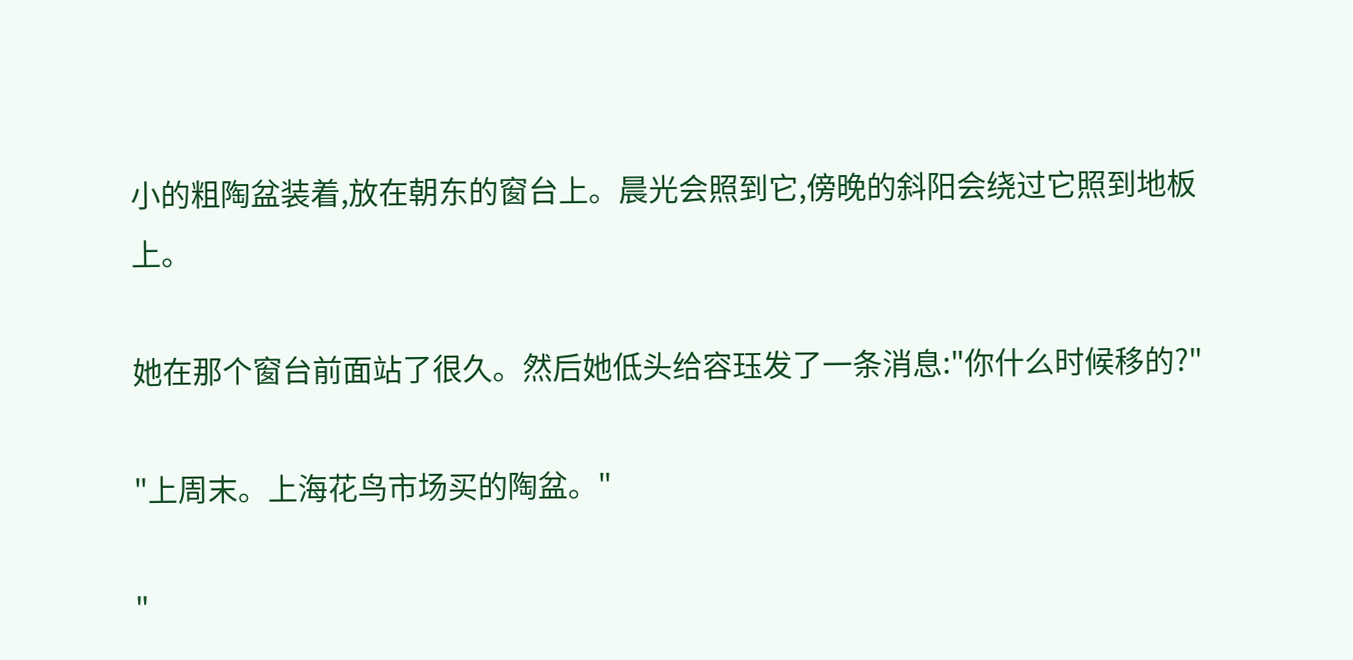小的粗陶盆装着,放在朝东的窗台上。晨光会照到它,傍晚的斜阳会绕过它照到地板上。

她在那个窗台前面站了很久。然后她低头给容珏发了一条消息:"你什么时候移的?"

"上周末。上海花鸟市场买的陶盆。"

"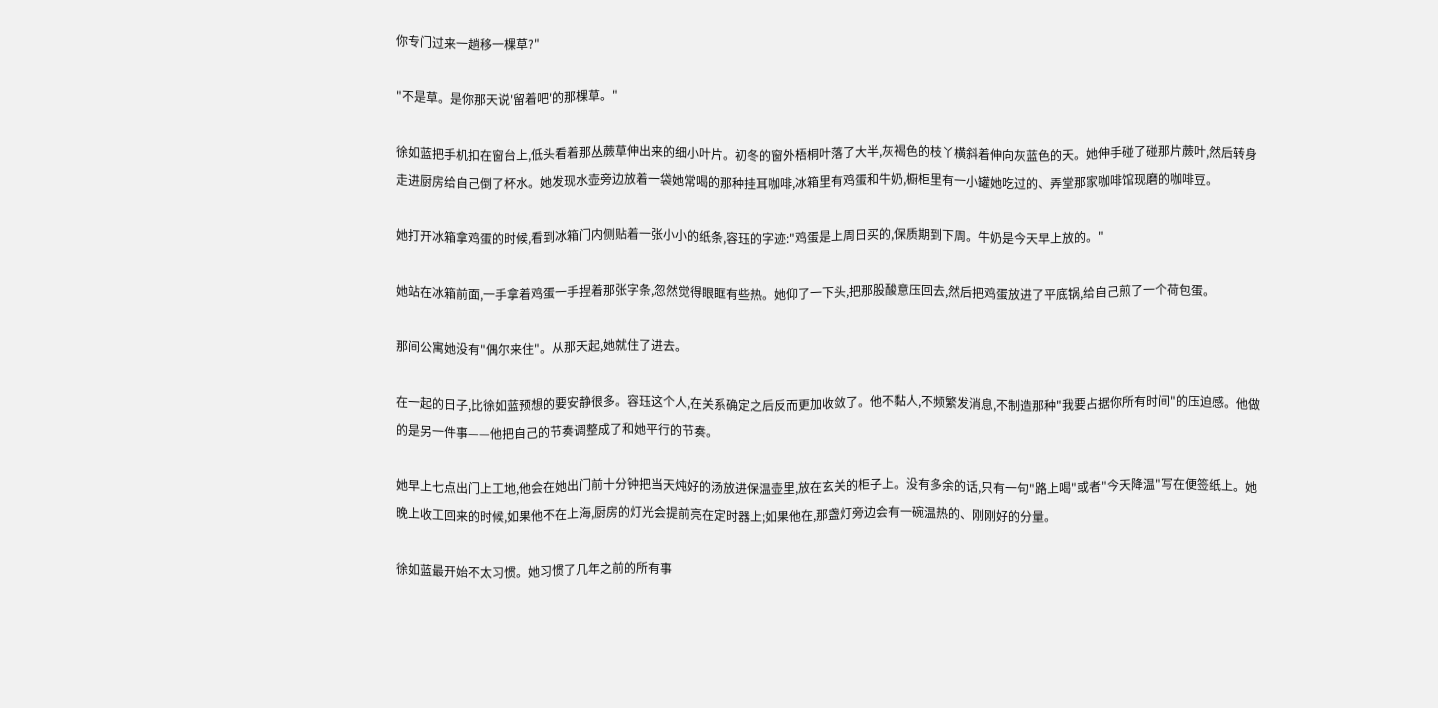你专门过来一趟移一棵草?"

"不是草。是你那天说'留着吧'的那棵草。"

徐如蓝把手机扣在窗台上,低头看着那丛蕨草伸出来的细小叶片。初冬的窗外梧桐叶落了大半,灰褐色的枝丫横斜着伸向灰蓝色的天。她伸手碰了碰那片蕨叶,然后转身走进厨房给自己倒了杯水。她发现水壶旁边放着一袋她常喝的那种挂耳咖啡,冰箱里有鸡蛋和牛奶,橱柜里有一小罐她吃过的、弄堂那家咖啡馆现磨的咖啡豆。

她打开冰箱拿鸡蛋的时候,看到冰箱门内侧贴着一张小小的纸条,容珏的字迹:"鸡蛋是上周日买的,保质期到下周。牛奶是今天早上放的。"

她站在冰箱前面,一手拿着鸡蛋一手捏着那张字条,忽然觉得眼眶有些热。她仰了一下头,把那股酸意压回去,然后把鸡蛋放进了平底锅,给自己煎了一个荷包蛋。

那间公寓她没有"偶尔来住"。从那天起,她就住了进去。

在一起的日子,比徐如蓝预想的要安静很多。容珏这个人,在关系确定之后反而更加收敛了。他不黏人,不频繁发消息,不制造那种"我要占据你所有时间"的压迫感。他做的是另一件事——他把自己的节奏调整成了和她平行的节奏。

她早上七点出门上工地,他会在她出门前十分钟把当天炖好的汤放进保温壶里,放在玄关的柜子上。没有多余的话,只有一句"路上喝"或者"今天降温"写在便签纸上。她晚上收工回来的时候,如果他不在上海,厨房的灯光会提前亮在定时器上;如果他在,那盏灯旁边会有一碗温热的、刚刚好的分量。

徐如蓝最开始不太习惯。她习惯了几年之前的所有事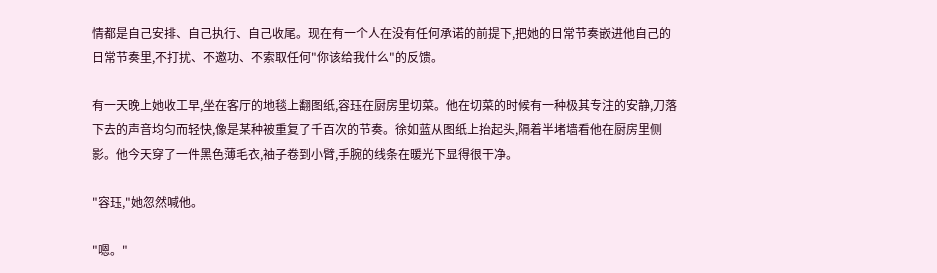情都是自己安排、自己执行、自己收尾。现在有一个人在没有任何承诺的前提下,把她的日常节奏嵌进他自己的日常节奏里,不打扰、不邀功、不索取任何"你该给我什么"的反馈。

有一天晚上她收工早,坐在客厅的地毯上翻图纸,容珏在厨房里切菜。他在切菜的时候有一种极其专注的安静,刀落下去的声音均匀而轻快,像是某种被重复了千百次的节奏。徐如蓝从图纸上抬起头,隔着半堵墙看他在厨房里侧影。他今天穿了一件黑色薄毛衣,袖子卷到小臂,手腕的线条在暖光下显得很干净。

"容珏,"她忽然喊他。

"嗯。"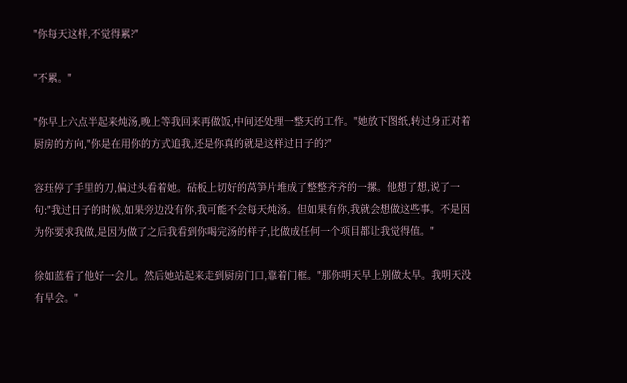"你每天这样,不觉得累?"

"不累。"

"你早上六点半起来炖汤,晚上等我回来再做饭,中间还处理一整天的工作。"她放下图纸,转过身正对着厨房的方向,"你是在用你的方式追我,还是你真的就是这样过日子的?"

容珏停了手里的刀,偏过头看着她。砧板上切好的莴笋片堆成了整整齐齐的一摞。他想了想,说了一句:"我过日子的时候,如果旁边没有你,我可能不会每天炖汤。但如果有你,我就会想做这些事。不是因为你要求我做,是因为做了之后我看到你喝完汤的样子,比做成任何一个项目都让我觉得值。"

徐如蓝看了他好一会儿。然后她站起来走到厨房门口,靠着门框。"那你明天早上别做太早。我明天没有早会。"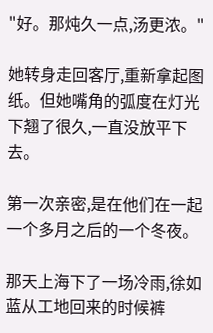"好。那炖久一点,汤更浓。"

她转身走回客厅,重新拿起图纸。但她嘴角的弧度在灯光下翘了很久,一直没放平下去。

第一次亲密,是在他们在一起一个多月之后的一个冬夜。

那天上海下了一场冷雨,徐如蓝从工地回来的时候裤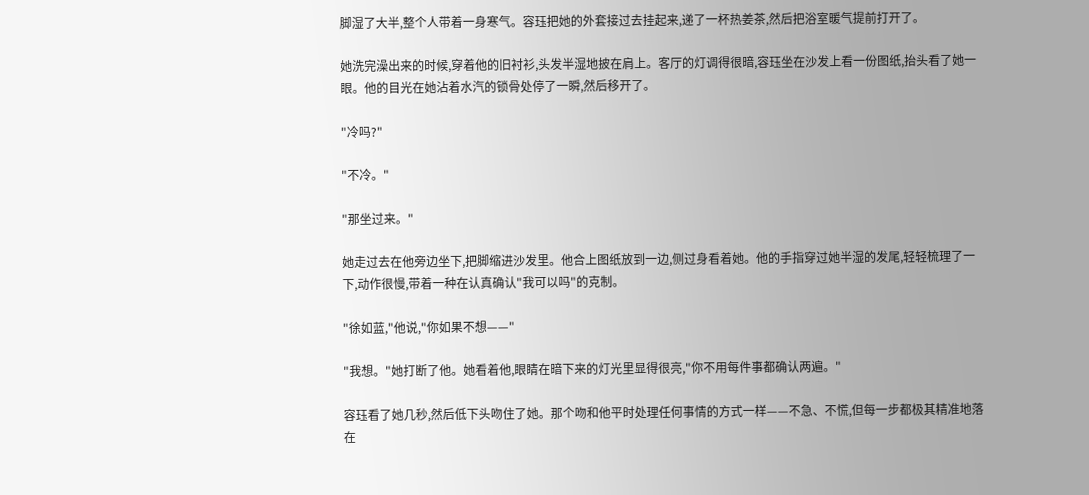脚湿了大半,整个人带着一身寒气。容珏把她的外套接过去挂起来,递了一杯热姜茶,然后把浴室暖气提前打开了。

她洗完澡出来的时候,穿着他的旧衬衫,头发半湿地披在肩上。客厅的灯调得很暗,容珏坐在沙发上看一份图纸,抬头看了她一眼。他的目光在她沾着水汽的锁骨处停了一瞬,然后移开了。

"冷吗?"

"不冷。"

"那坐过来。"

她走过去在他旁边坐下,把脚缩进沙发里。他合上图纸放到一边,侧过身看着她。他的手指穿过她半湿的发尾,轻轻梳理了一下,动作很慢,带着一种在认真确认"我可以吗"的克制。

"徐如蓝,"他说,"你如果不想——"

"我想。"她打断了他。她看着他,眼睛在暗下来的灯光里显得很亮,"你不用每件事都确认两遍。"

容珏看了她几秒,然后低下头吻住了她。那个吻和他平时处理任何事情的方式一样——不急、不慌,但每一步都极其精准地落在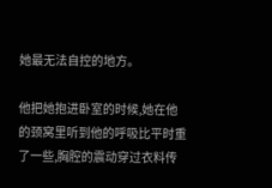她最无法自控的地方。

他把她抱进卧室的时候,她在他的颈窝里听到他的呼吸比平时重了一些,胸腔的震动穿过衣料传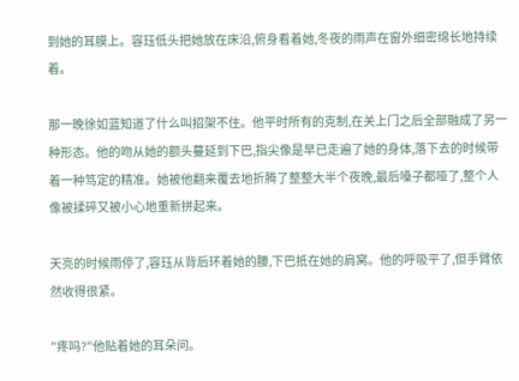到她的耳膜上。容珏低头把她放在床沿,俯身看着她,冬夜的雨声在窗外细密绵长地持续着。

那一晚徐如蓝知道了什么叫招架不住。他平时所有的克制,在关上门之后全部融成了另一种形态。他的吻从她的额头蔓延到下巴,指尖像是早已走遍了她的身体,落下去的时候带着一种笃定的精准。她被他翻来覆去地折腾了整整大半个夜晚,最后嗓子都哑了,整个人像被揉碎又被小心地重新拼起来。

天亮的时候雨停了,容珏从背后环着她的腰,下巴抵在她的肩窝。他的呼吸平了,但手臂依然收得很紧。

"疼吗?"他贴着她的耳朵问。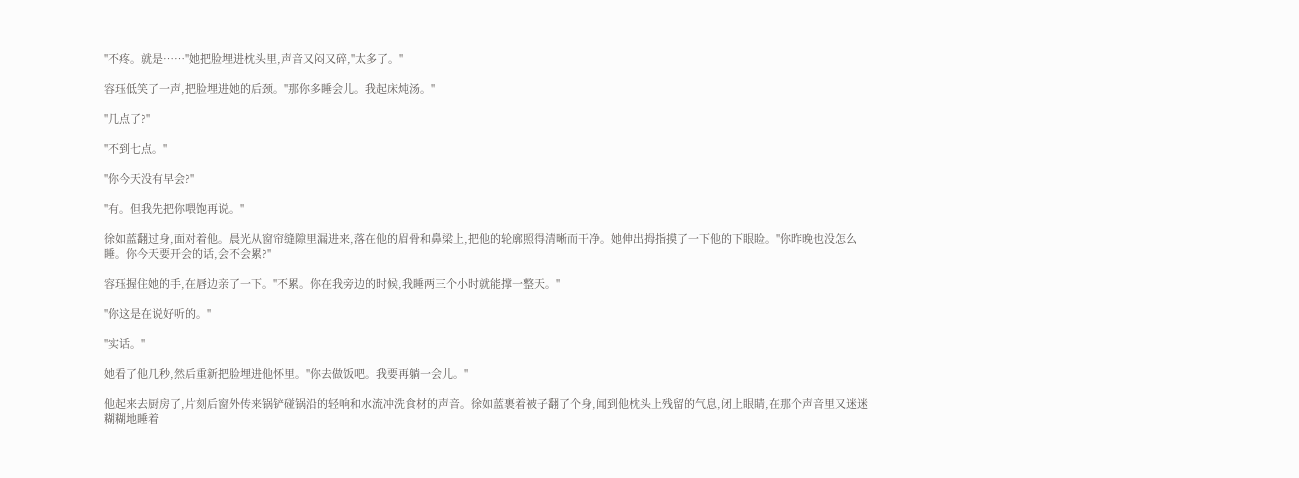"不疼。就是……"她把脸埋进枕头里,声音又闷又碎,"太多了。"

容珏低笑了一声,把脸埋进她的后颈。"那你多睡会儿。我起床炖汤。"

"几点了?"

"不到七点。"

"你今天没有早会?"

"有。但我先把你喂饱再说。"

徐如蓝翻过身,面对着他。晨光从窗帘缝隙里漏进来,落在他的眉骨和鼻梁上,把他的轮廓照得清晰而干净。她伸出拇指摸了一下他的下眼睑。"你昨晚也没怎么睡。你今天要开会的话,会不会累?"

容珏握住她的手,在唇边亲了一下。"不累。你在我旁边的时候,我睡两三个小时就能撑一整天。"

"你这是在说好听的。"

"实话。"

她看了他几秒,然后重新把脸埋进他怀里。"你去做饭吧。我要再躺一会儿。"

他起来去厨房了,片刻后窗外传来锅铲碰锅沿的轻响和水流冲洗食材的声音。徐如蓝裹着被子翻了个身,闻到他枕头上残留的气息,闭上眼睛,在那个声音里又迷迷糊糊地睡着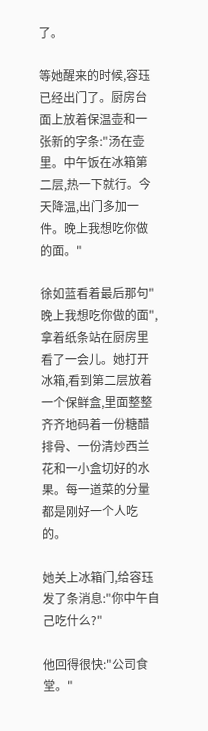了。

等她醒来的时候,容珏已经出门了。厨房台面上放着保温壶和一张新的字条:"汤在壶里。中午饭在冰箱第二层,热一下就行。今天降温,出门多加一件。晚上我想吃你做的面。"

徐如蓝看着最后那句"晚上我想吃你做的面",拿着纸条站在厨房里看了一会儿。她打开冰箱,看到第二层放着一个保鲜盒,里面整整齐齐地码着一份糖醋排骨、一份清炒西兰花和一小盒切好的水果。每一道菜的分量都是刚好一个人吃的。

她关上冰箱门,给容珏发了条消息:"你中午自己吃什么?"

他回得很快:"公司食堂。"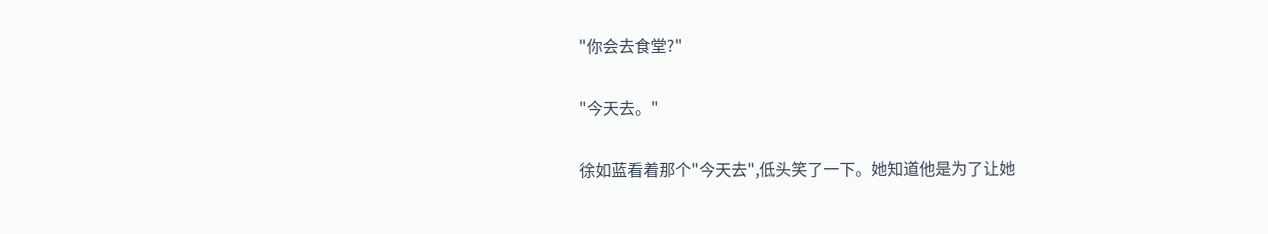"你会去食堂?"

"今天去。"

徐如蓝看着那个"今天去",低头笑了一下。她知道他是为了让她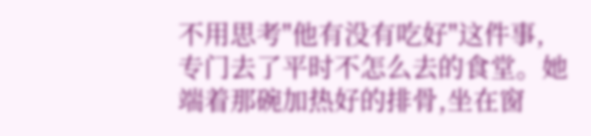不用思考"他有没有吃好"这件事,专门去了平时不怎么去的食堂。她端着那碗加热好的排骨,坐在窗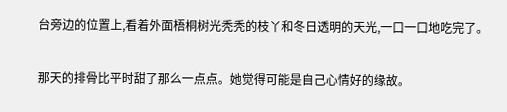台旁边的位置上,看着外面梧桐树光秃秃的枝丫和冬日透明的天光,一口一口地吃完了。

那天的排骨比平时甜了那么一点点。她觉得可能是自己心情好的缘故。